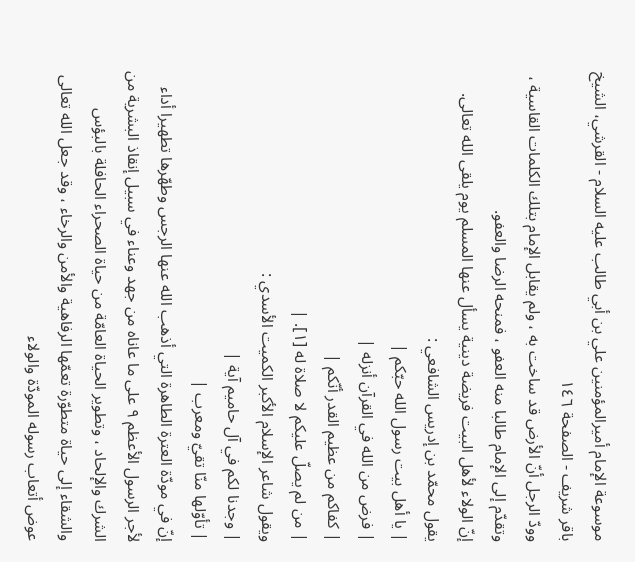موسوعة الإمام أميرالمؤمنين علي بن أبي طالب عليه السلام - القرشي، الشيخ باقر شريف - الصفحة ١٤٦
وودّ الرجل أنّ الأرض قد ساخت به ، ولم يقابل الإمام بتلك الكلمات القاسية ، وتقدّم إلى الإمام طالبا منه العفو ، فمنحه الرضا والعفو.
إنّ الولاء لأهل البيت فريضة دينية يسأل عنها المسلم يوم يلقى الله تعالى.
يقول محمّد بن إدريس الشافعي :
| يا أهل بيت رسول الله حبّكم |
| فرض من الله في القرآن أنزله |
| كفاكم من عظيم القدر أنّكم |
| من لم يصلّ عليكم لا صلاة له [١]. |
ويقول شاعر الإسلام الأكبر الكميت الأسدي :
| وجدنا لكم في آل حاميم آية |
| تأوّلها منّا تقيّ ومعرب |
إنّ في مودّة العترة الطاهرة التي أذهب الله عنها الرجس وطهّرها تطهيرا أداء لأجر الرسول الأعظم ٩ على ما عاناه من جهد وعناء في سبيل إنقاذ البشرية من الشرك والإلحاد ، وتطوير الحياة العامّة من حياة الصحراء الحافلة بالبؤس والشقاء إلى حياة متطوّرة تعمّها الرفاهية والأمن والرخاء ، وقد جعل الله تعالى عوض أتعاب رسوله المودّة والولاء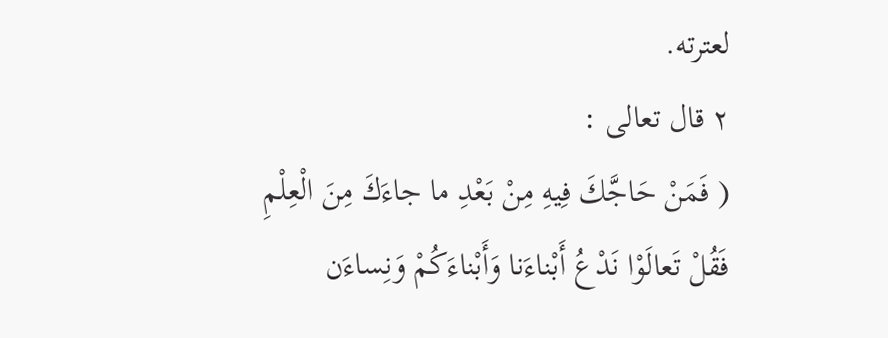لعترته.
٢ قال تعالى :
( فَمَنْ حَاجَّكَ فِيهِ مِنْ بَعْدِ ما جاءَكَ مِنَ الْعِلْمِ فَقُلْ تَعالَوْا نَدْعُ أَبْناءَنا وَأَبْناءَكُمْ وَنِساءَن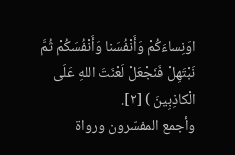اوَنِساءَكُمْ وَأَنْفُسَنا وَأَنْفُسَكُمْ ثُمَّ نَبْتَهِلْ فَنَجْعَلْ لَعْنَتَ اللهِ عَلَى الْكاذِبِينَ ) [٢].
وأجمع المفسّرون ورواة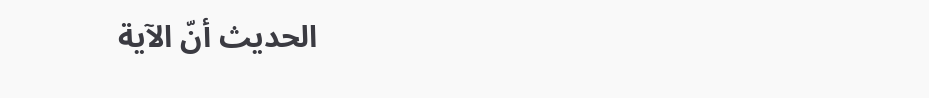الحديث أنّ الآية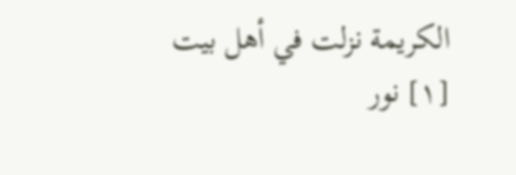الكريمة نزلت في أهل بيت
[١] نور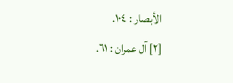الأبصار : ١٠٤.
[٢] آل عمران : ٦١.